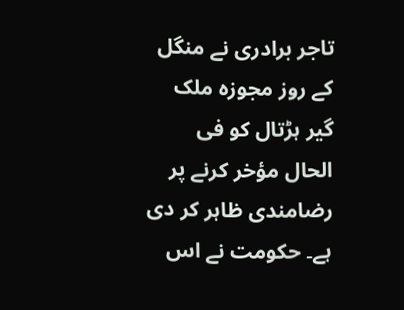تاجر برادری نے منگل کے روز مجوزہ ملک گیر ہڑتال کو فی الحال مؤخر کرنے پر رضامندی ظاہر کر دی ہے۔ حکومت نے اس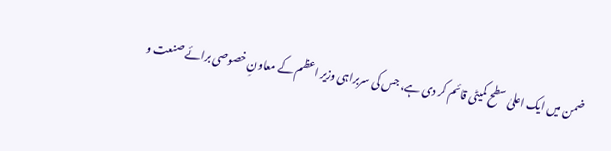ضمن میں ایک اعلیٰ سطح کمیٹی قائم کر دی ہے، جس کی سربراہی وزیر اعظم کے معاونِ خصوصی برائے صنعت و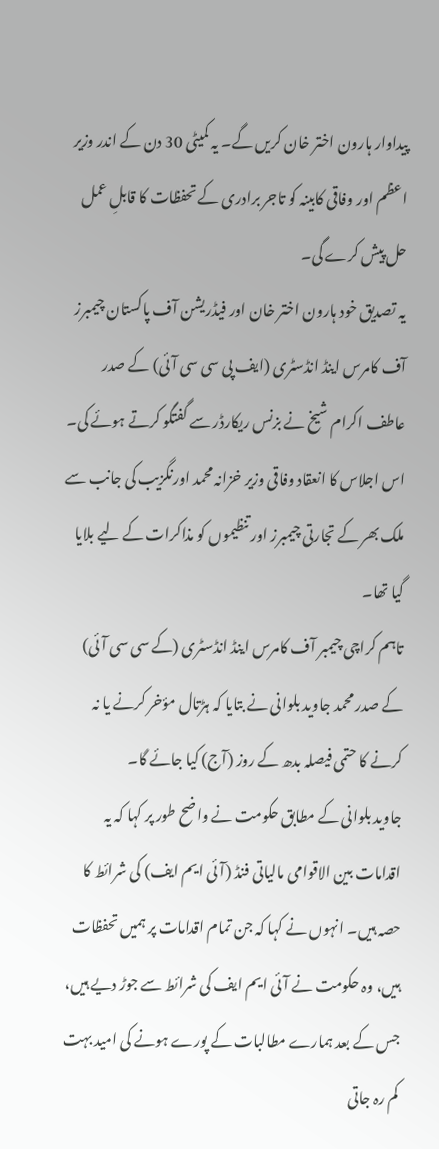پیداوار ہارون اختر خان کریں گے۔ یہ کمیٹی 30 دن کے اندر وزیر اعظم اور وفاقی کابینہ کو تاجر برادری کے تحفظات کا قابلِ عمل حل پیش کرے گی۔
یہ تصدیق خود ہارون اختر خان اور فیڈریشن آف پاکستان چیمبرز آف کامرس اینڈ انڈسٹری (ایف پی سی سی آئی) کے صدر عاطف اکرام شیخ نے بزنس ریکارڈر سے گفتگو کرتے ہوئے کی۔ اس اجلاس کا انعقاد وفاقی وزیر خزانہ محمد اورنگزیب کی جانب سے ملک بھر کے تجارتی چیمبرز اور تنظیموں کو مذاکرات کے لیے بلایا گیا تھا۔
تاہم کراچی چیمبر آف کامرس اینڈ انڈسٹری (کے سی سی آئی) کے صدر محمد جاوید بلوانی نے بتایا کہ ہڑتال مؤخر کرنے یا نہ کرنے کا حتمی فیصلہ بدھ کے روز (آج) کیا جائے گا۔
جاوید بلوانی کے مطابق حکومت نے واضح طور پر کہا کہ یہ اقدامات بین الاقوامی مالیاتی فنڈ (آئی ایم ایف) کی شرائط کا حصہ ہیں۔ انہوں نے کہا کہ جن تمام اقدامات پر ہمیں تحفظات ہیں، وہ حکومت نے آئی ایم ایف کی شرائط سے جوڑ دیے ہیں، جس کے بعد ہمارے مطالبات کے پورے ہونے کی امید بہت کم رہ جاتی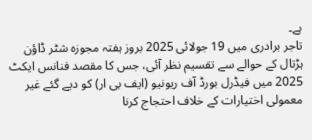ہے۔
تاجر برادری میں 19 جولائی 2025 بروز ہفتہ مجوزہ شٹر ڈاؤن ہڑتال کے حوالے سے تقسیم نظر آئی، جس کا مقصد فنانس ایکٹ 2025 میں فیڈرل بورڈ آف ریونیو (ایف بی ار) کو دیے گئے غیر معمولی اختیارات کے خلاف احتجاج کرنا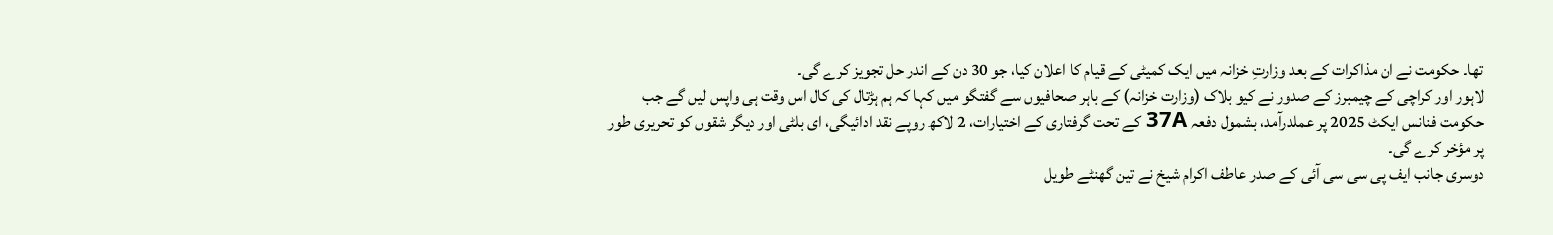تھا۔ حکومت نے ان مذاکرات کے بعد وزارتِ خزانہ میں ایک کمیٹی کے قیام کا اعلان کیا، جو 30 دن کے اندر حل تجویز کرے گی۔
لاہور اور کراچی کے چیمبرز کے صدور نے کیو بلاک (وزارت خزانہ) کے باہر صحافیوں سے گفتگو میں کہا کہ ہم ہڑتال کی کال اس وقت ہی واپس لیں گے جب حکومت فنانس ایکٹ 2025 پر عملدرآمد، بشمول دفعہ 37A کے تحت گرفتاری کے اختیارات، 2 لاکھ روپے نقد ادائیگی، ای بلٹی اور دیگر شقوں کو تحریری طور پر مؤخر کرے گی۔
دوسری جانب ایف پی سی سی آئی کے صدر عاطف اکرام شیخ نے تین گھنٹے طویل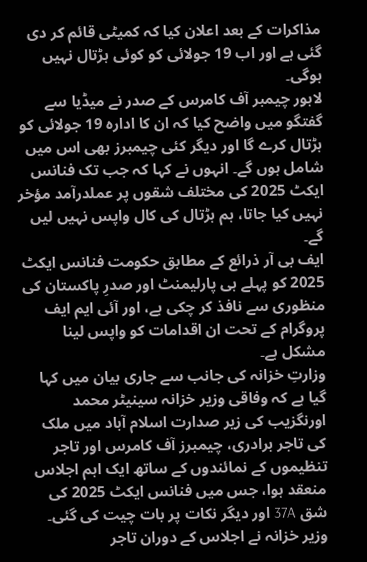مذاکرات کے بعد اعلان کیا کہ کمیٹی قائم کر دی گئی ہے اور اب 19 جولائی کو کوئی ہڑتال نہیں ہوگی۔
لاہور چیمبر آف کامرس کے صدر نے میڈیا سے گفتگو میں واضح کیا کہ ان کا ادارہ 19 جولائی کو ہڑتال کرے گا اور دیگر کئی چیمبرز بھی اس میں شامل ہوں گے۔ انہوں نے کہا کہ جب تک فنانس ایکٹ 2025 کی مختلف شقوں پر عملدرآمد مؤخر نہیں کیا جاتا، ہم ہڑتال کی کال واپس نہیں لیں گے۔
ایف بی آر ذرائع کے مطابق حکومت فنانس ایکٹ 2025 کو پہلے ہی پارلیمنٹ اور صدرِ پاکستان کی منظوری سے نافذ کر چکی ہے، اور آئی ایم ایف پروگرام کے تحت ان اقدامات کو واپس لینا مشکل ہے۔
وزارتِ خزانہ کی جانب سے جاری بیان میں کہا گیا ہے کہ وفاقی وزیر خزانہ سینیٹر محمد اورنگزیب کی زیر صدارت اسلام آباد میں ملک کی تاجر برادری، چیمبرز آف کامرس اور تاجر تنظیموں کے نمائندوں کے ساتھ ایک اہم اجلاس منعقد ہوا، جس میں فنانس ایکٹ 2025 کی شق 37A اور دیگر نکات پر بات چیت کی گئی۔
وزیر خزانہ نے اجلاس کے دوران تاجر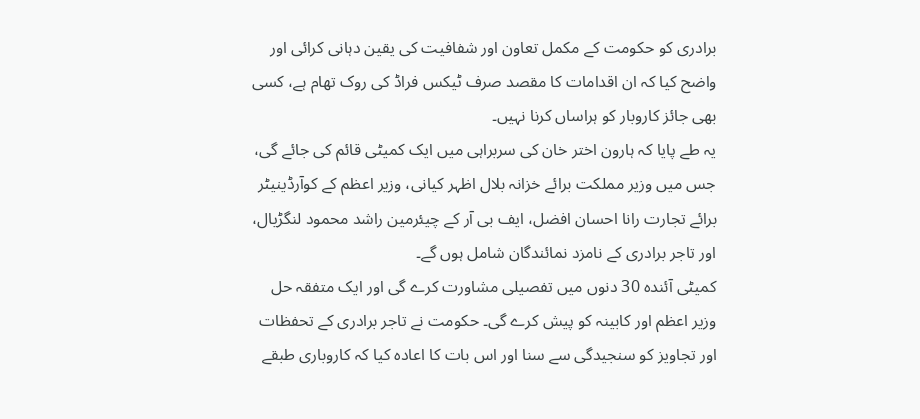برادری کو حکومت کے مکمل تعاون اور شفافیت کی یقین دہانی کرائی اور واضح کیا کہ ان اقدامات کا مقصد صرف ٹیکس فراڈ کی روک تھام ہے، کسی بھی جائز کاروبار کو ہراساں کرنا نہیں۔
یہ طے پایا کہ ہارون اختر خان کی سربراہی میں ایک کمیٹی قائم کی جائے گی، جس میں وزیر مملکت برائے خزانہ بلال اظہر کیانی، وزیر اعظم کے کوآرڈینیٹر برائے تجارت رانا احسان افضل، ایف بی آر کے چیئرمین راشد محمود لنگڑیال، اور تاجر برادری کے نامزد نمائندگان شامل ہوں گے۔
کمیٹی آئندہ 30 دنوں میں تفصیلی مشاورت کرے گی اور ایک متفقہ حل وزیر اعظم اور کابینہ کو پیش کرے گی۔ حکومت نے تاجر برادری کے تحفظات اور تجاویز کو سنجیدگی سے سنا اور اس بات کا اعادہ کیا کہ کاروباری طبقے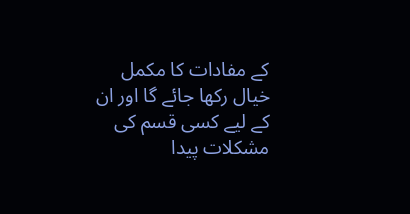کے مفادات کا مکمل خیال رکھا جائے گا اور ان کے لیے کسی قسم کی مشکلات پیدا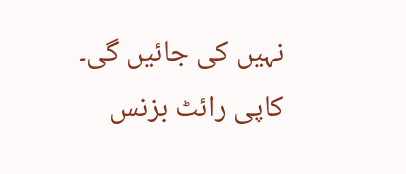نہیں کی جائیں گی۔
کاپی رائٹ بزنس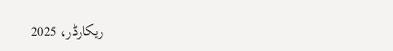ریکارڈر، 2025